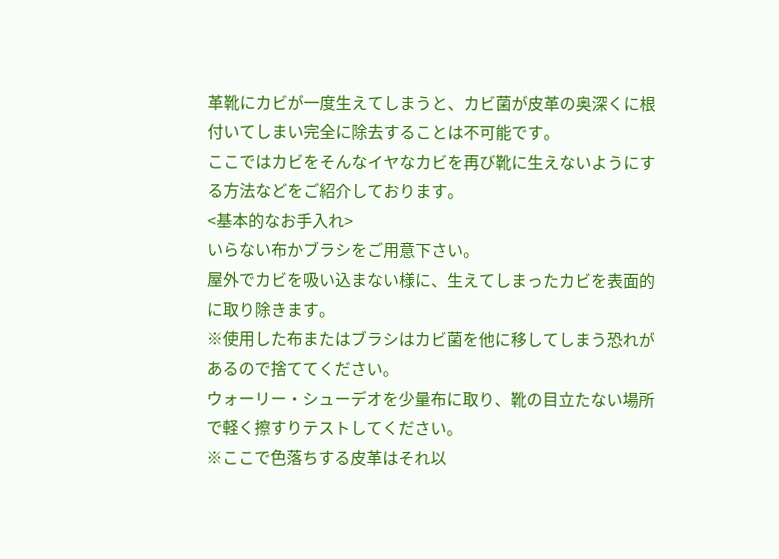革靴にカビが一度生えてしまうと、カビ菌が皮革の奥深くに根付いてしまい完全に除去することは不可能です。
ここではカビをそんなイヤなカビを再び靴に生えないようにする方法などをご紹介しております。
<基本的なお手入れ>
いらない布かブラシをご用意下さい。
屋外でカビを吸い込まない様に、生えてしまったカビを表面的に取り除きます。
※使用した布またはブラシはカビ菌を他に移してしまう恐れがあるので捨ててください。
ウォーリー・シューデオを少量布に取り、靴の目立たない場所で軽く擦すりテストしてください。
※ここで色落ちする皮革はそれ以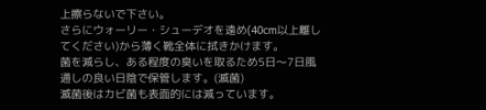上擦らないで下さい。
さらにウォーリー・シューデオを遠め(40cm以上離してください)から薄く靴全体に拭きかけます。
菌を減らし、ある程度の臭いを取るため5日〜7日風通しの良い日陰で保管します。(滅菌)
滅菌後はカビ菌も表面的には減っています。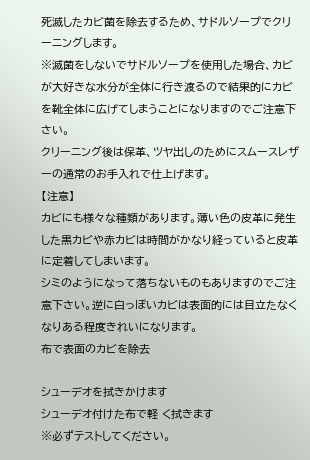死滅したカビ菌を除去するため、サドルソープでクリーニングします。
※滅菌をしないでサドルソープを使用した場合、カビが大好きな水分が全体に行き渡るので結果的にカビを靴全体に広げてしまうことになりますのでご注意下さい。
クリーニング後は保革、ツヤ出しのためにスムースレザーの通常のお手入れで仕上げます。
【注意】
カビにも様々な種類があります。薄い色の皮革に発生した黒カビや赤カビは時間がかなり経っていると皮革に定着してしまいます。
シミのようになって落ちないものもありますのでご注意下さい。逆に白っぽいカビは表面的には目立たなくなりある程度きれいになります。
布で表面のカビを除去

シューデオを拭きかけます
シューデオ付けた布で軽 く拭きます
※必ずテストしてください。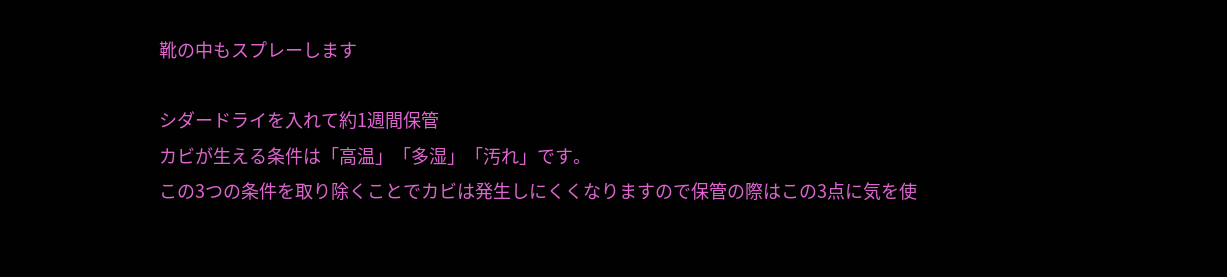靴の中もスプレーします

シダードライを入れて約1週間保管
カビが生える条件は「高温」「多湿」「汚れ」です。
この3つの条件を取り除くことでカビは発生しにくくなりますので保管の際はこの3点に気を使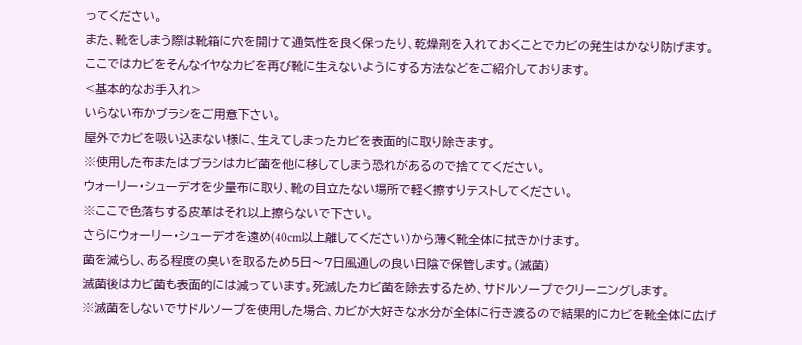ってください。
また、靴をしまう際は靴箱に穴を開けて通気性を良く保ったり、乾燥剤を入れておくことでカビの発生はかなり防げます。
ここではカビをそんなイヤなカビを再び靴に生えないようにする方法などをご紹介しております。
<基本的なお手入れ>
いらない布かブラシをご用意下さい。
屋外でカビを吸い込まない様に、生えてしまったカビを表面的に取り除きます。
※使用した布またはブラシはカビ菌を他に移してしまう恐れがあるので捨ててください。
ウォーリー・シューデオを少量布に取り、靴の目立たない場所で軽く擦すりテストしてください。
※ここで色落ちする皮革はそれ以上擦らないで下さい。
さらにウォーリー・シューデオを遠め(40cm以上離してください)から薄く靴全体に拭きかけます。
菌を減らし、ある程度の臭いを取るため5日〜7日風通しの良い日陰で保管します。(滅菌)
滅菌後はカビ菌も表面的には減っています。死滅したカビ菌を除去するため、サドルソープでクリーニングします。
※滅菌をしないでサドルソープを使用した場合、カビが大好きな水分が全体に行き渡るので結果的にカビを靴全体に広げ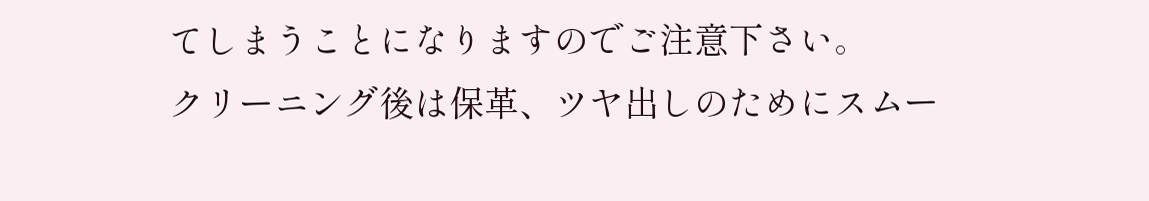てしまうことになりますのでご注意下さい。
クリーニング後は保革、ツヤ出しのためにスムー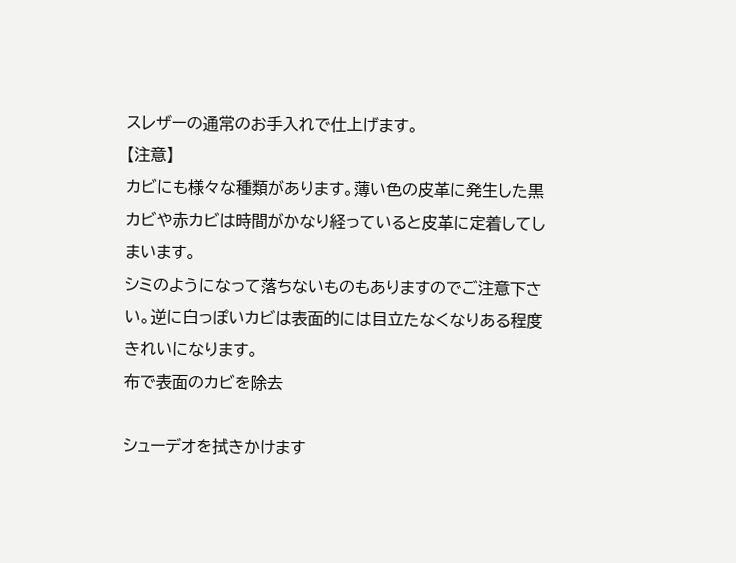スレザーの通常のお手入れで仕上げます。
【注意】
カビにも様々な種類があります。薄い色の皮革に発生した黒カビや赤カビは時間がかなり経っていると皮革に定着してしまいます。
シミのようになって落ちないものもありますのでご注意下さい。逆に白っぽいカビは表面的には目立たなくなりある程度きれいになります。
布で表面のカビを除去

シューデオを拭きかけます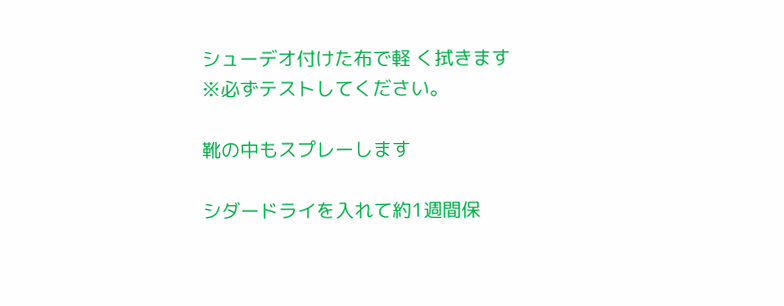シューデオ付けた布で軽 く拭きます
※必ずテストしてください。

靴の中もスプレーします

シダードライを入れて約1週間保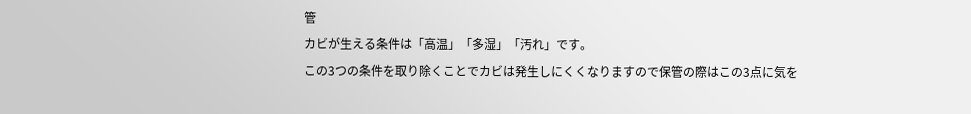管
カビが生える条件は「高温」「多湿」「汚れ」です。
この3つの条件を取り除くことでカビは発生しにくくなりますので保管の際はこの3点に気を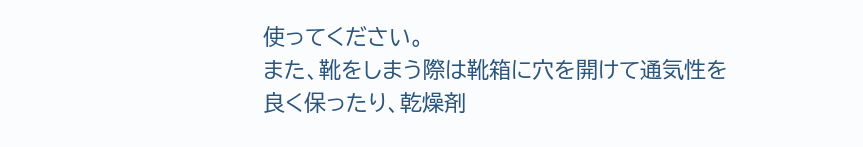使ってください。
また、靴をしまう際は靴箱に穴を開けて通気性を良く保ったり、乾燥剤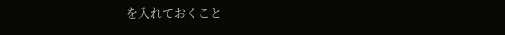を入れておくこと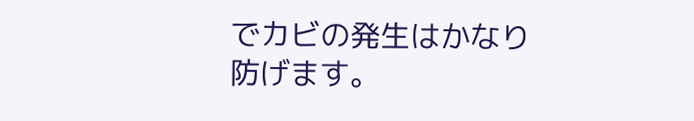でカビの発生はかなり防げます。